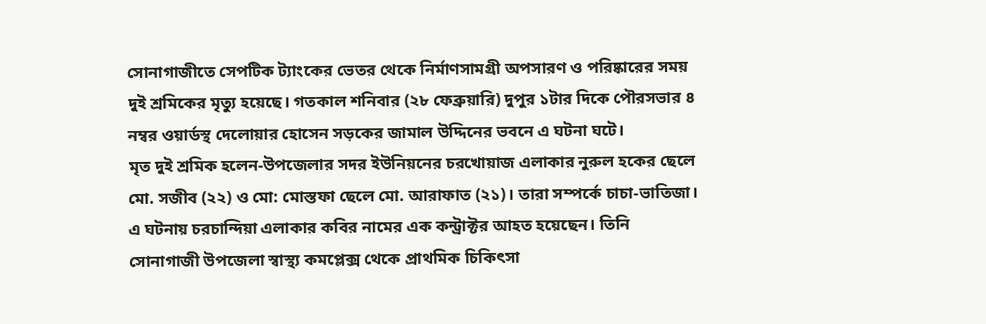সোনাগাজীতে সেপটিক ট্যাংকের ভেতর থেকে নির্মাণসামগ্রী অপসারণ ও পরিষ্কারের সময় দুই শ্রমিকের মৃত্যু হয়েছে। গতকাল শনিবার (২৮ ফেব্রুয়ারি) দুপুর ১টার দিকে পৌরসভার ৪ নম্বর ওয়ার্ডস্থ দেলোয়ার হোসেন সড়কের জামাল উদ্দিনের ভবনে এ ঘটনা ঘটে।
মৃত দুই শ্রমিক হলেন-উপজেলার সদর ইউনিয়নের চরখোয়াজ এলাকার নুরুল হকের ছেলে মো. সজীব (২২) ও মো: মোস্তফা ছেলে মো. আরাফাত (২১)। তারা সম্পর্কে চাচা-ভাতিজা। এ ঘটনায় চরচান্দিয়া এলাকার কবির নামের এক কন্ট্রাক্টর আহত হয়েছেন। তিনি সোনাগাজী উপজেলা স্বাস্থ্য কমপ্লেক্স থেকে প্রাথমিক চিকিৎসা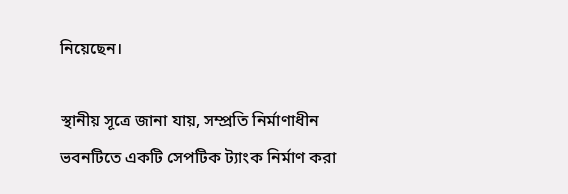নিয়েছেন।

স্থানীয় সূত্রে জানা যায়, সম্প্রতি নির্মাণাধীন ভবনটিতে একটি সেপটিক ট্যাংক নির্মাণ করা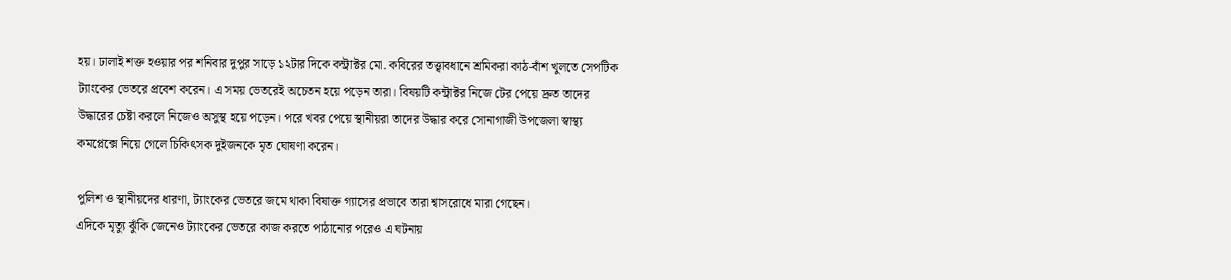হয়। ঢালাই শক্ত হওয়ার পর শনিবার দুপুর সাড়ে ১২টার দিকে কন্ট্রাক্টর মো. কবিরের তত্ত্বাবধানে শ্রমিকরা কাঠ-বাঁশ খুলতে সেপটিক ট্যাংকের ভেতরে প্রবেশ করেন। এ সময় ভেতরেই অচেতন হয়ে পড়েন তারা। বিষয়টি কন্ট্রাক্টর নিজে টের পেয়ে দ্রুত তাদের উদ্ধারের চেষ্টা করলে নিজেও অসুস্থ হয়ে পড়েন। পরে খবর পেয়ে স্থানীয়রা তাদের উদ্ধার করে সোনাগাজী উপজেলা স্বাস্থ্য কমপ্লেক্সে নিয়ে গেলে চিকিৎসক দুইজনকে মৃত ঘোষণা করেন।

পুলিশ ও স্থানীয়দের ধারণা, ট্যাংকের ভেতরে জমে থাকা বিষাক্ত গ্যাসের প্রভাবে তারা শ্বাসরোধে মারা গেছেন।
এদিকে মৃত্যু ঝুঁকি জেনেও ট্যাংকের ভেতরে কাজ করতে পাঠানোর পরেও এ ঘটনায়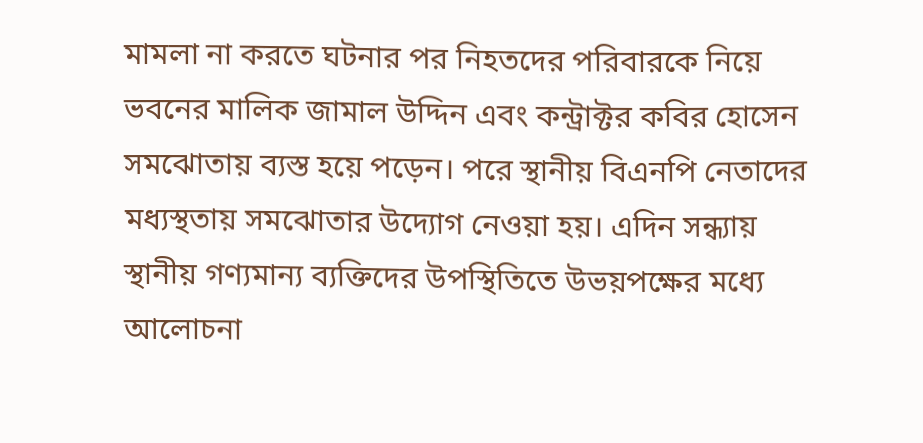মামলা না করতে ঘটনার পর নিহতদের পরিবারকে নিয়ে ভবনের মালিক জামাল উদ্দিন এবং কন্ট্রাক্টর কবির হোসেন সমঝোতায় ব্যস্ত হয়ে পড়েন। পরে স্থানীয় বিএনপি নেতাদের মধ্যস্থতায় সমঝোতার উদ্যোগ নেওয়া হয়। এদিন সন্ধ্যায় স্থানীয় গণ্যমান্য ব্যক্তিদের উপস্থিতিতে উভয়পক্ষের মধ্যে আলোচনা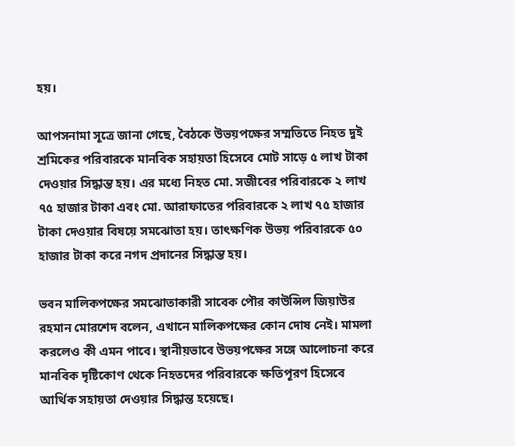হয়।

আপসনামা সূত্রে জানা গেছে, বৈঠকে উভয়পক্ষের সম্মতিতে নিহত দুই শ্রমিকের পরিবারকে মানবিক সহায়তা হিসেবে মোট সাড়ে ৫ লাখ টাকা দেওয়ার সিদ্ধান্ত হয়। এর মধ্যে নিহত মো. সজীবের পরিবারকে ২ লাখ ৭৫ হাজার টাকা এবং মো. আরাফাতের পরিবারকে ২ লাখ ৭৫ হাজার টাকা দেওয়ার বিষয়ে সমঝোতা হয়। তাৎক্ষণিক উভয় পরিবারকে ৫০ হাজার টাকা করে নগদ প্রদানের সিদ্ধান্ত হয়।

ভবন মালিকপক্ষের সমঝোতাকারী সাবেক পৌর কাউন্সিল জিয়াউর রহমান মোরশেদ বলেন, এখানে মালিকপক্ষের কোন দোষ নেই। মামলা করলেও কী এমন পাবে। স্থানীয়ভাবে উভয়পক্ষের সঙ্গে আলোচনা করে মানবিক দৃষ্টিকোণ থেকে নিহতদের পরিবারকে ক্ষতিপূরণ হিসেবে আর্থিক সহায়তা দেওয়ার সিদ্ধান্ত হয়েছে।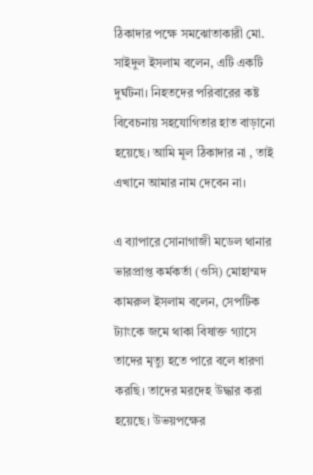ঠিকাদার পক্ষে সমঝোতাকারী মো. সাইদুল ইসলাম বলেন, এটি একটি দুর্ঘটনা। নিহতদের পরিবারের কষ্ট বিবেচনায় সহযোগিতার হাত বাড়ানো হয়েছে। আমি মূল ঠিকাদার না , তাই এখানে আমার নাম দেবেন না।

এ ব্যাপারে সোনাগাজী মডেল থানার ভারপ্রাপ্ত কর্মকর্তা (ওসি) মোহাম্মদ কামরুল ইসলাম বলেন, সেপটিক ট্যাংকে জমে থাকা বিষাক্ত গ্যাসে তাদের মৃত্যু হতে পারে বলে ধারণা করছি। তাদের মরদেহ উদ্ধার করা হয়েছে। উভয়পক্ষের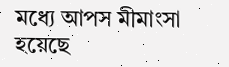মধ্যে আপস মীমাংসা হয়েছে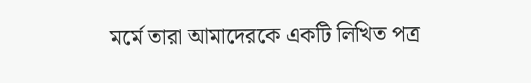মর্মে তারা আমাদেরকে একটি লিখিত পত্র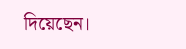দিয়েছেন।